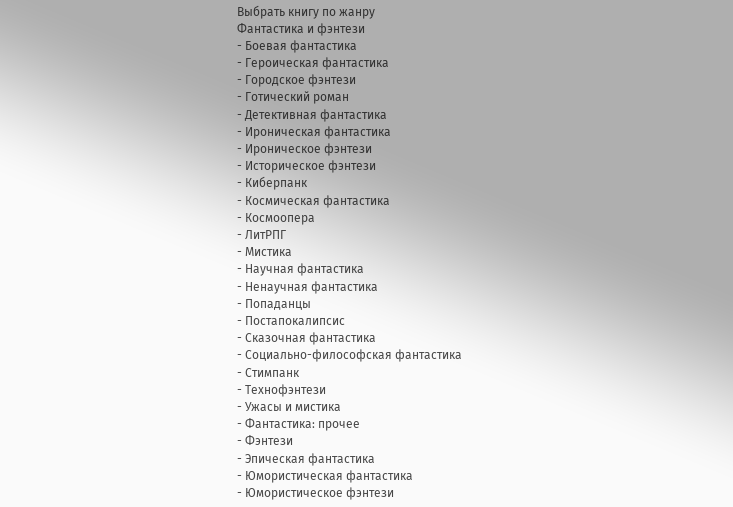Выбрать книгу по жанру
Фантастика и фэнтези
- Боевая фантастика
- Героическая фантастика
- Городское фэнтези
- Готический роман
- Детективная фантастика
- Ироническая фантастика
- Ироническое фэнтези
- Историческое фэнтези
- Киберпанк
- Космическая фантастика
- Космоопера
- ЛитРПГ
- Мистика
- Научная фантастика
- Ненаучная фантастика
- Попаданцы
- Постапокалипсис
- Сказочная фантастика
- Социально-философская фантастика
- Стимпанк
- Технофэнтези
- Ужасы и мистика
- Фантастика: прочее
- Фэнтези
- Эпическая фантастика
- Юмористическая фантастика
- Юмористическое фэнтези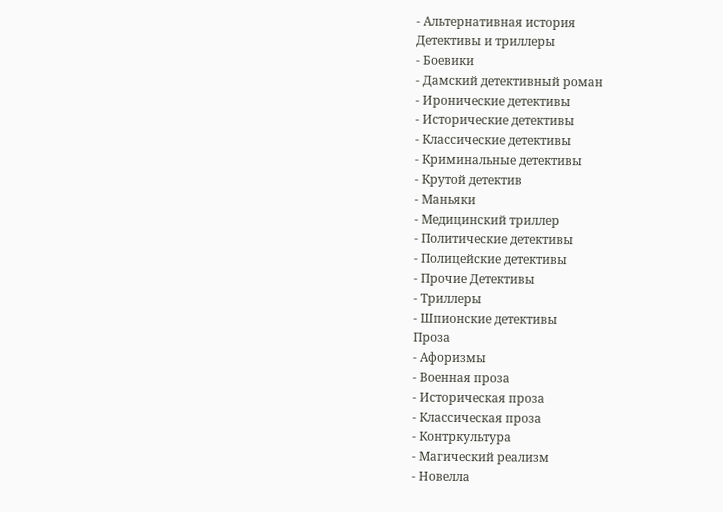- Альтернативная история
Детективы и триллеры
- Боевики
- Дамский детективный роман
- Иронические детективы
- Исторические детективы
- Классические детективы
- Криминальные детективы
- Крутой детектив
- Маньяки
- Медицинский триллер
- Политические детективы
- Полицейские детективы
- Прочие Детективы
- Триллеры
- Шпионские детективы
Проза
- Афоризмы
- Военная проза
- Историческая проза
- Классическая проза
- Контркультура
- Магический реализм
- Новелла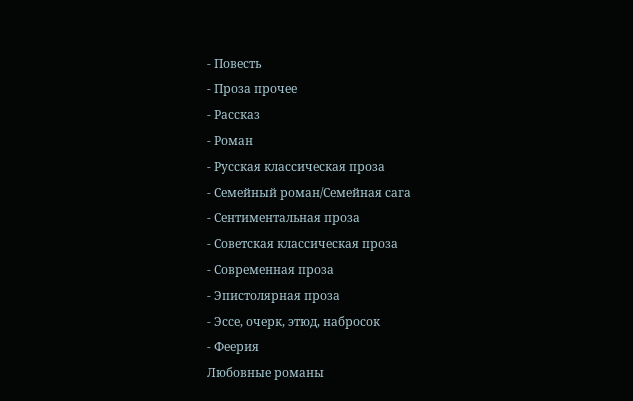- Повесть
- Проза прочее
- Рассказ
- Роман
- Русская классическая проза
- Семейный роман/Семейная сага
- Сентиментальная проза
- Советская классическая проза
- Современная проза
- Эпистолярная проза
- Эссе, очерк, этюд, набросок
- Феерия
Любовные романы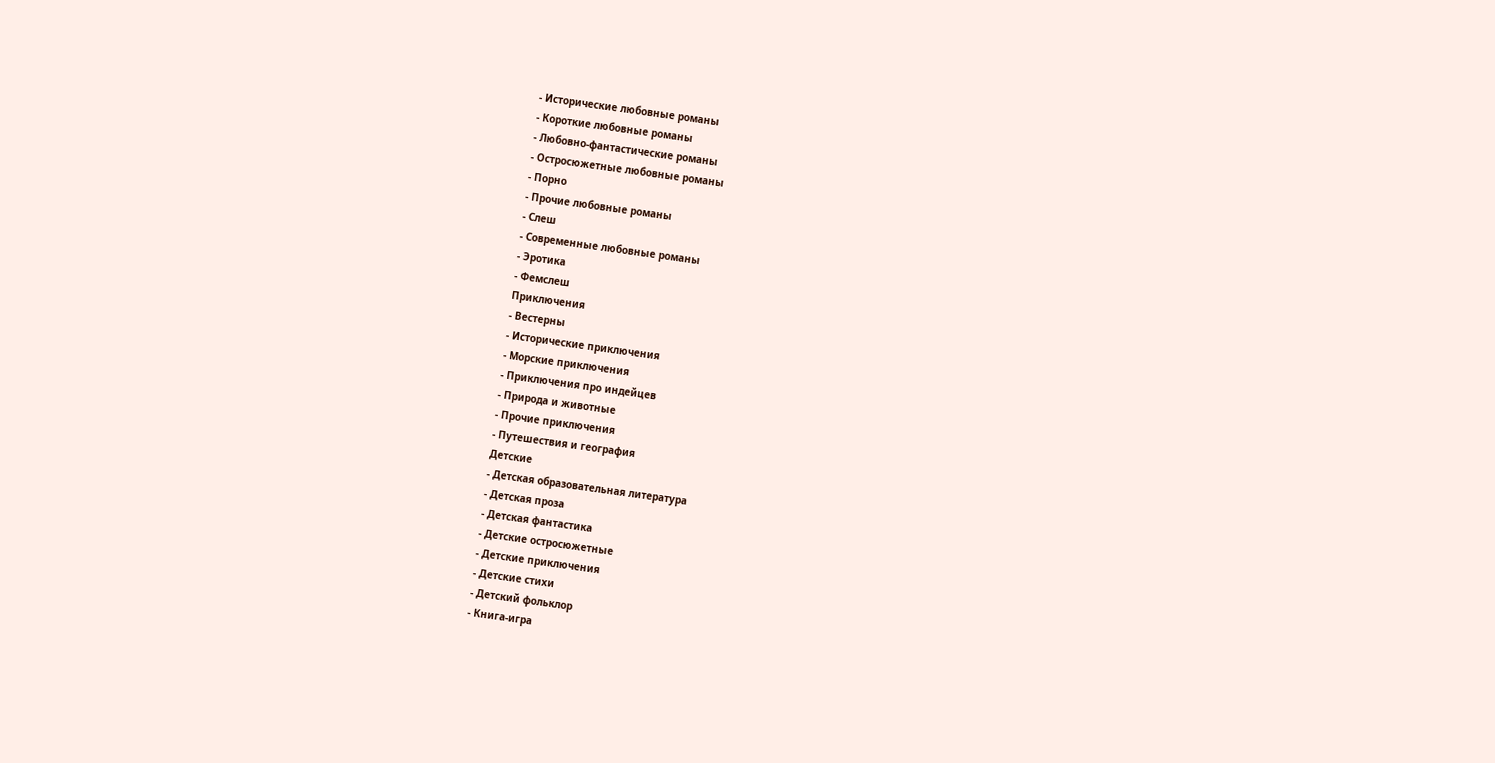- Исторические любовные романы
- Короткие любовные романы
- Любовно-фантастические романы
- Остросюжетные любовные романы
- Порно
- Прочие любовные романы
- Слеш
- Современные любовные романы
- Эротика
- Фемслеш
Приключения
- Вестерны
- Исторические приключения
- Морские приключения
- Приключения про индейцев
- Природа и животные
- Прочие приключения
- Путешествия и география
Детские
- Детская образовательная литература
- Детская проза
- Детская фантастика
- Детские остросюжетные
- Детские приключения
- Детские стихи
- Детский фольклор
- Книга-игра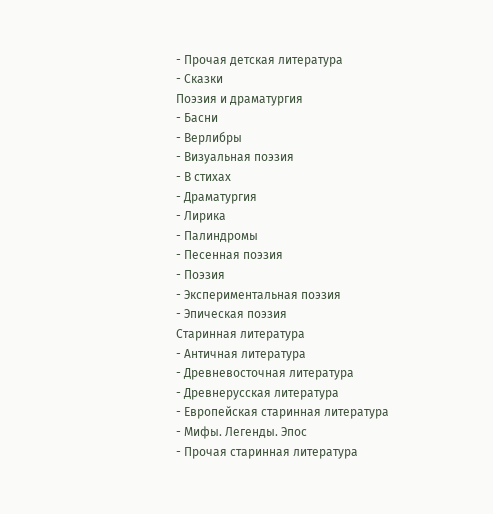- Прочая детская литература
- Сказки
Поэзия и драматургия
- Басни
- Верлибры
- Визуальная поэзия
- В стихах
- Драматургия
- Лирика
- Палиндромы
- Песенная поэзия
- Поэзия
- Экспериментальная поэзия
- Эпическая поэзия
Старинная литература
- Античная литература
- Древневосточная литература
- Древнерусская литература
- Европейская старинная литература
- Мифы. Легенды. Эпос
- Прочая старинная литература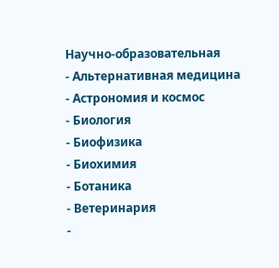Научно-образовательная
- Альтернативная медицина
- Астрономия и космос
- Биология
- Биофизика
- Биохимия
- Ботаника
- Ветеринария
-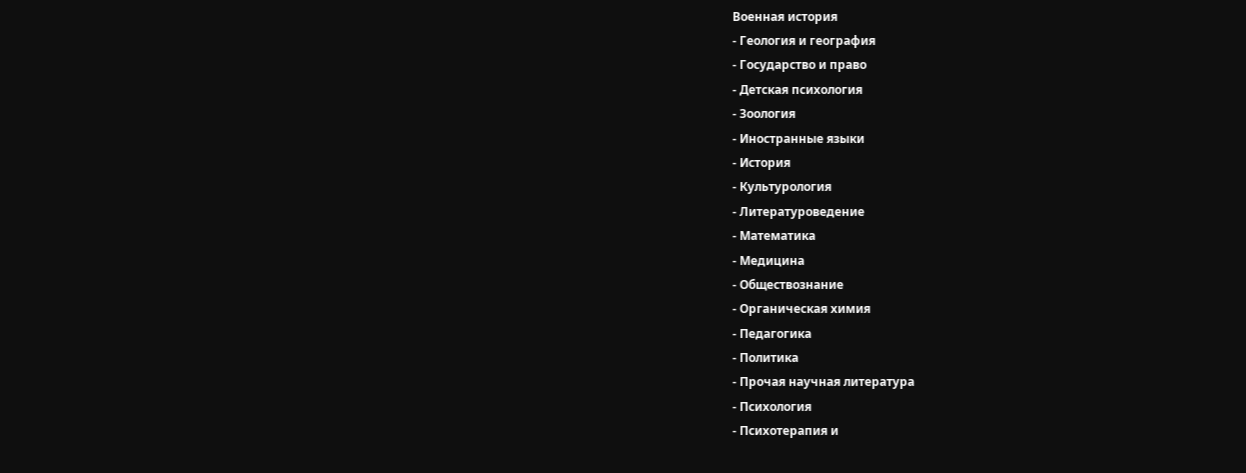Военная история
- Геология и география
- Государство и право
- Детская психология
- Зоология
- Иностранные языки
- История
- Культурология
- Литературоведение
- Математика
- Медицина
- Обществознание
- Органическая химия
- Педагогика
- Политика
- Прочая научная литература
- Психология
- Психотерапия и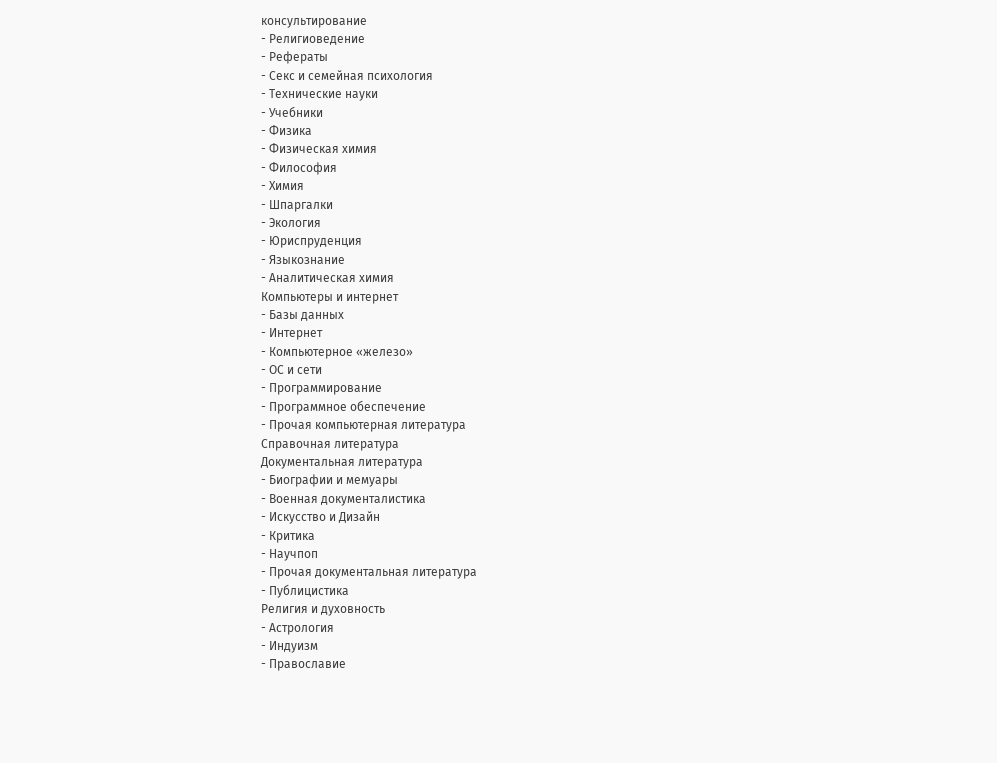консультирование
- Религиоведение
- Рефераты
- Секс и семейная психология
- Технические науки
- Учебники
- Физика
- Физическая химия
- Философия
- Химия
- Шпаргалки
- Экология
- Юриспруденция
- Языкознание
- Аналитическая химия
Компьютеры и интернет
- Базы данных
- Интернет
- Компьютерное «железо»
- ОС и сети
- Программирование
- Программное обеспечение
- Прочая компьютерная литература
Справочная литература
Документальная литература
- Биографии и мемуары
- Военная документалистика
- Искусство и Дизайн
- Критика
- Научпоп
- Прочая документальная литература
- Публицистика
Религия и духовность
- Астрология
- Индуизм
- Православие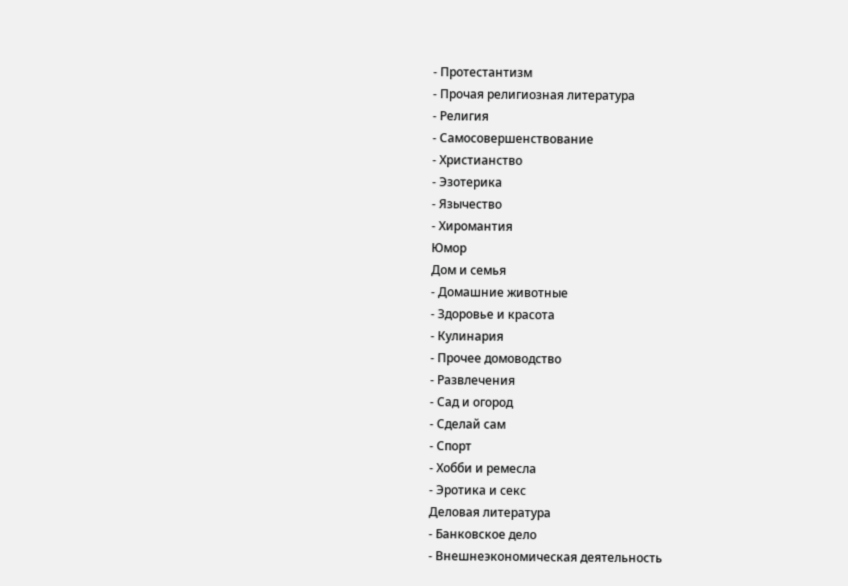- Протестантизм
- Прочая религиозная литература
- Религия
- Самосовершенствование
- Христианство
- Эзотерика
- Язычество
- Хиромантия
Юмор
Дом и семья
- Домашние животные
- Здоровье и красота
- Кулинария
- Прочее домоводство
- Развлечения
- Сад и огород
- Сделай сам
- Спорт
- Хобби и ремесла
- Эротика и секс
Деловая литература
- Банковское дело
- Внешнеэкономическая деятельность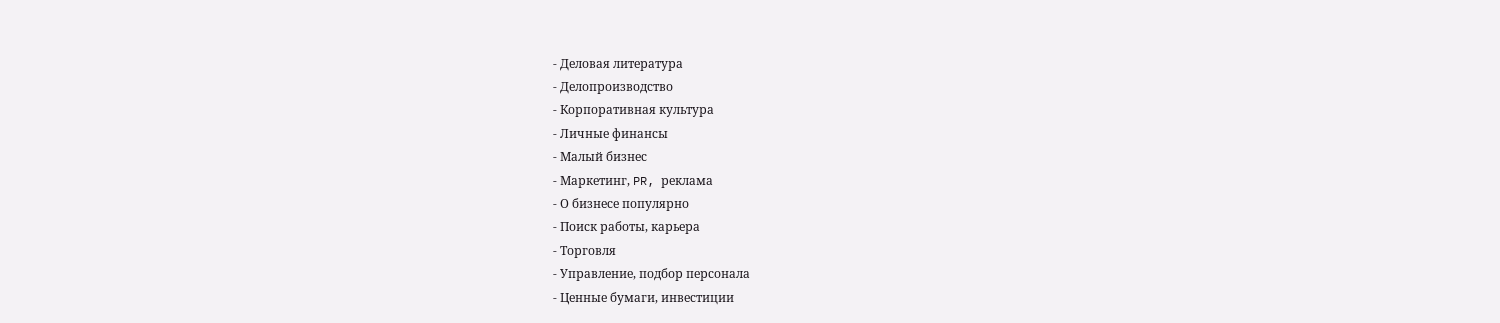- Деловая литература
- Делопроизводство
- Корпоративная культура
- Личные финансы
- Малый бизнес
- Маркетинг, PR, реклама
- О бизнесе популярно
- Поиск работы, карьера
- Торговля
- Управление, подбор персонала
- Ценные бумаги, инвестиции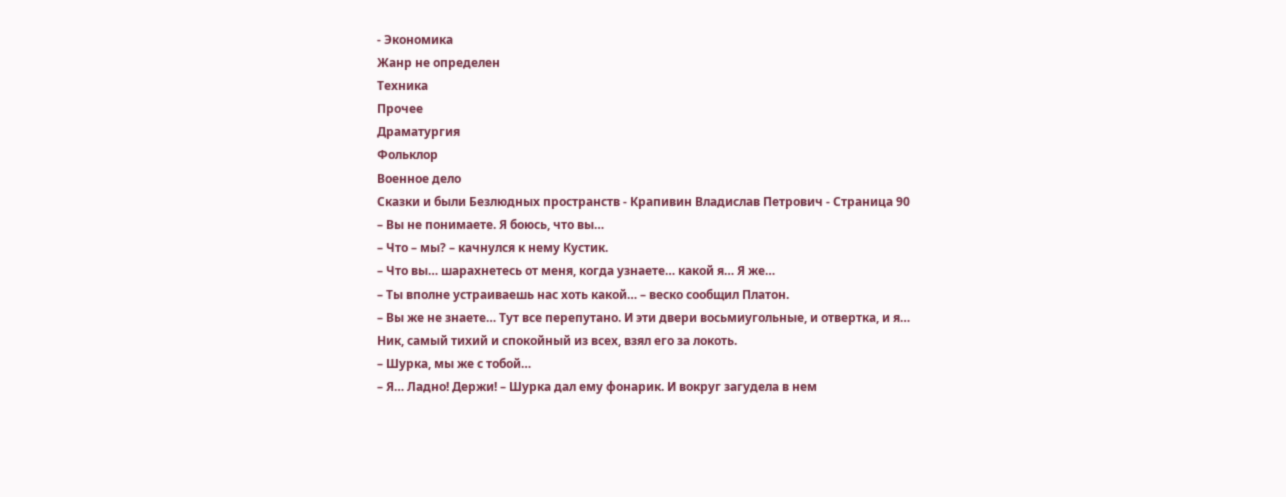- Экономика
Жанр не определен
Техника
Прочее
Драматургия
Фольклор
Военное дело
Сказки и были Безлюдных пространств - Крапивин Владислав Петрович - Страница 90
– Вы не понимаете. Я боюсь, что вы…
– Что – мы? – качнулся к нему Кустик.
– Что вы… шарахнетесь от меня, когда узнаете… какой я… Я же…
– Ты вполне устраиваешь нас хоть какой… – веско сообщил Платон.
– Вы же не знаете… Тут все перепутано. И эти двери восьмиугольные, и отвертка, и я…
Ник, самый тихий и спокойный из всех, взял его за локоть.
– Шурка, мы же с тобой…
– Я… Ладно! Держи! – Шурка дал ему фонарик. И вокруг загудела в нем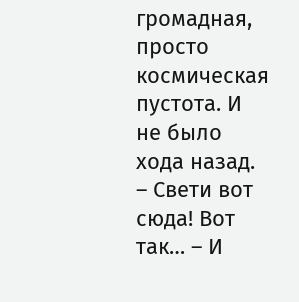громадная, просто космическая пустота. И не было хода назад. – Свети вот сюда! Вот так… – И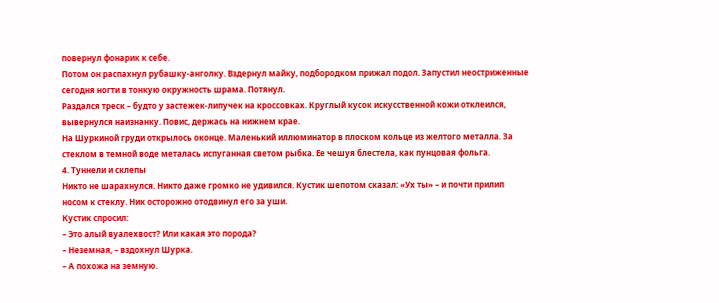повернул фонарик к себе.
Потом он распахнул рубашку-анголку. Вздернул майку, подбородком прижал подол. Запустил неостриженные сегодня ногти в тонкую окружность шрама. Потянул.
Раздался треск – будто у застежек-липучек на кроссовках. Круглый кусок искусственной кожи отклеился, вывернулся наизнанку. Повис, держась на нижнем крае.
На Шуркиной груди открылось оконце. Маленький иллюминатор в плоском кольце из желтого металла. За стеклом в темной воде металась испуганная светом рыбка. Ее чешуя блестела, как пунцовая фольга.
4. Туннели и склепы
Никто не шарахнулся. Никто даже громко не удивился. Кустик шепотом сказал: «Ух ты» – и почти прилип носом к стеклу. Ник осторожно отодвинул его за уши.
Кустик спросил:
– Это алый вуалехвост? Или какая это порода?
– Неземная, – вздохнул Шурка.
– А похожа на земную.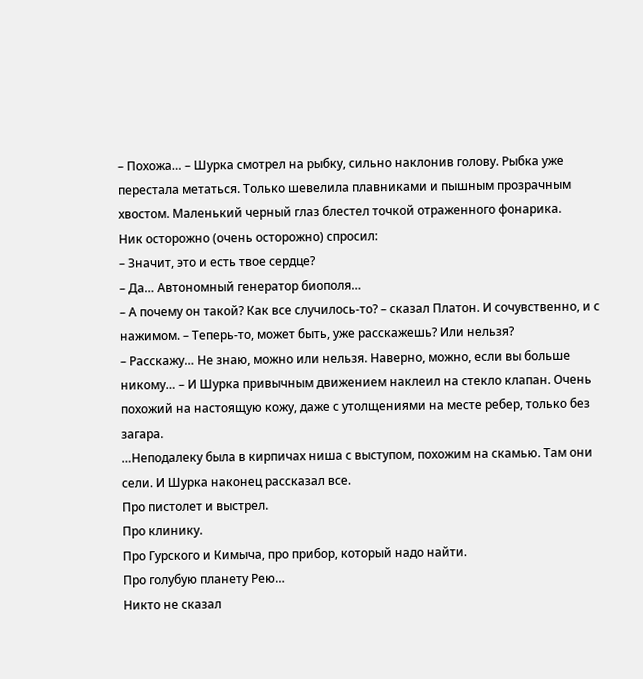– Похожа… – Шурка смотрел на рыбку, сильно наклонив голову. Рыбка уже перестала метаться. Только шевелила плавниками и пышным прозрачным хвостом. Маленький черный глаз блестел точкой отраженного фонарика.
Ник осторожно (очень осторожно) спросил:
– Значит, это и есть твое сердце?
– Да… Автономный генератор биополя…
– А почему он такой? Как все случилось-то? – сказал Платон. И сочувственно, и с нажимом. – Теперь-то, может быть, уже расскажешь? Или нельзя?
– Расскажу… Не знаю, можно или нельзя. Наверно, можно, если вы больше никому… – И Шурка привычным движением наклеил на стекло клапан. Очень похожий на настоящую кожу, даже с утолщениями на месте ребер, только без загара.
…Неподалеку была в кирпичах ниша с выступом, похожим на скамью. Там они сели. И Шурка наконец рассказал все.
Про пистолет и выстрел.
Про клинику.
Про Гурского и Кимыча, про прибор, который надо найти.
Про голубую планету Рею…
Никто не сказал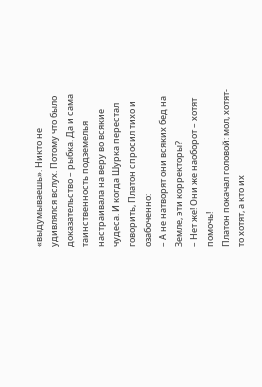«выдумываешь». Никто не удивлялся вслух. Потому что было доказательство – рыбка. Да и сама таинственность подземелья настраивала на веру во всякие чудеса. И когда Шурка перестал говорить, Платон спросил тихо и озабоченно:
– А не натворят они всяких бед на Земле, эти корректоры?
– Нет же! Они же наоборот – хотят помочь!
Платон покачал головой: мол, хотят-то хотят, а кто их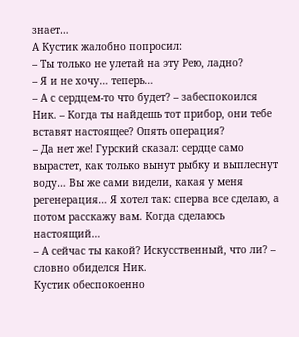знает…
А Кустик жалобно попросил:
– Ты только не улетай на эту Рею, ладно?
– Я и не хочу… теперь…
– А с сердцем-то что будет? – забеспокоился Ник. – Когда ты найдешь тот прибор, они тебе вставят настоящее? Опять операция?
– Да нет же! Гурский сказал: сердце само вырастет, как только вынут рыбку и выплеснут воду… Вы же сами видели, какая у меня регенерация… Я хотел так: сперва все сделаю, а потом расскажу вам. Когда сделаюсь настоящий…
– А сейчас ты какой? Искусственный, что ли? – словно обиделся Ник.
Кустик обеспокоенно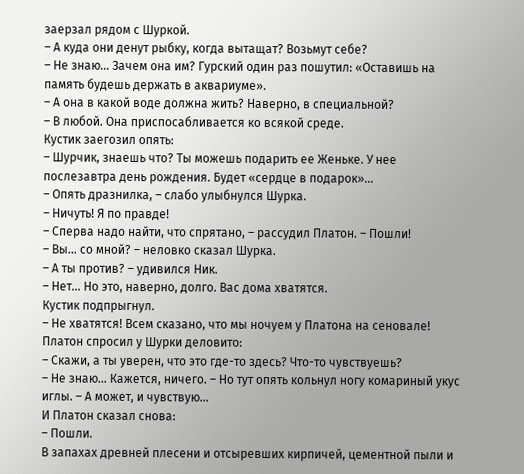заерзал рядом с Шуркой.
– А куда они денут рыбку, когда вытащат? Возьмут себе?
– Не знаю… Зачем она им? Гурский один раз пошутил: «Оставишь на память будешь держать в аквариуме».
– А она в какой воде должна жить? Наверно, в специальной?
– В любой. Она приспосабливается ко всякой среде.
Кустик заегозил опять:
– Шурчик, знаешь что? Ты можешь подарить ее Женьке. У нее послезавтра день рождения. Будет «сердце в подарок»…
– Опять дразнилка, – слабо улыбнулся Шурка.
– Ничуть! Я по правде!
– Сперва надо найти, что спрятано, – рассудил Платон. – Пошли!
– Вы… со мной? – неловко сказал Шурка.
– А ты против? – удивился Ник.
– Нет… Но это, наверно, долго. Вас дома хватятся.
Кустик подпрыгнул.
– Не хватятся! Всем сказано, что мы ночуем у Платона на сеновале!
Платон спросил у Шурки деловито:
– Скажи, а ты уверен, что это где-то здесь? Что-то чувствуешь?
– Не знаю… Кажется, ничего. – Но тут опять кольнул ногу комариный укус иглы. – А может, и чувствую…
И Платон сказал снова:
– Пошли.
В запахах древней плесени и отсыревших кирпичей, цементной пыли и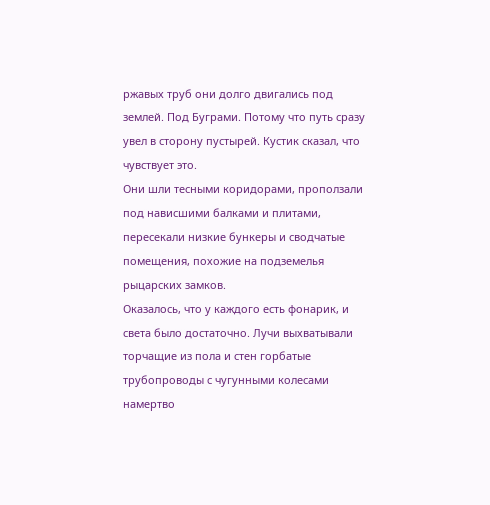ржавых труб они долго двигались под землей. Под Буграми. Потому что путь сразу увел в сторону пустырей. Кустик сказал, что чувствует это.
Они шли тесными коридорами, проползали под нависшими балками и плитами, пересекали низкие бункеры и сводчатые помещения, похожие на подземелья рыцарских замков.
Оказалось, что у каждого есть фонарик, и света было достаточно. Лучи выхватывали торчащие из пола и стен горбатые трубопроводы с чугунными колесами намертво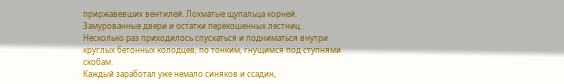приржавевших вентилей. Лохматые щупальца корней. Замурованные двери и остатки перекошенных лестниц.
Несколько раз приходилось спускаться и подниматься внутри круглых бетонных колодцев, по тонким, гнущимся под ступнями скобам.
Каждый заработал уже немало синяков и ссадин,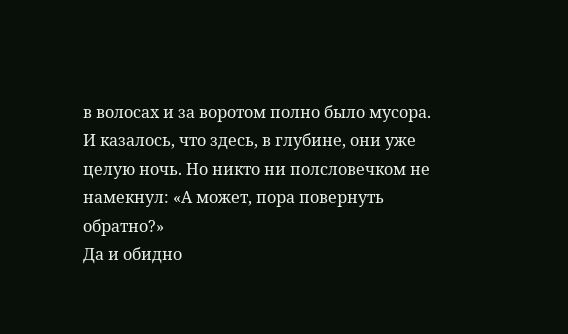в волосах и за воротом полно было мусора.
И казалось, что здесь, в глубине, они уже целую ночь. Но никто ни полсловечком не намекнул: «А может, пора повернуть обратно?»
Да и обидно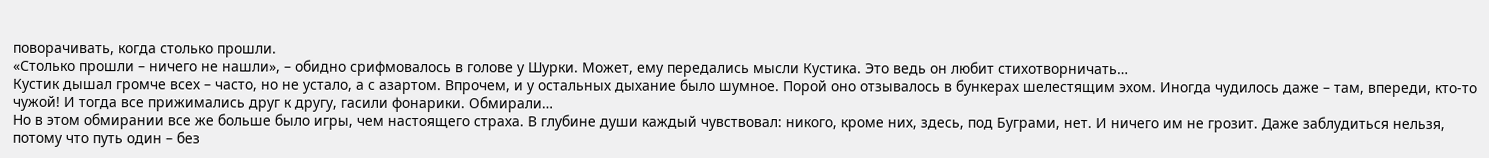поворачивать, когда столько прошли.
«Столько прошли – ничего не нашли», – обидно срифмовалось в голове у Шурки. Может, ему передались мысли Кустика. Это ведь он любит стихотворничать…
Кустик дышал громче всех – часто, но не устало, а с азартом. Впрочем, и у остальных дыхание было шумное. Порой оно отзывалось в бункерах шелестящим эхом. Иногда чудилось даже – там, впереди, кто-то чужой! И тогда все прижимались друг к другу, гасили фонарики. Обмирали…
Но в этом обмирании все же больше было игры, чем настоящего страха. В глубине души каждый чувствовал: никого, кроме них, здесь, под Буграми, нет. И ничего им не грозит. Даже заблудиться нельзя, потому что путь один – без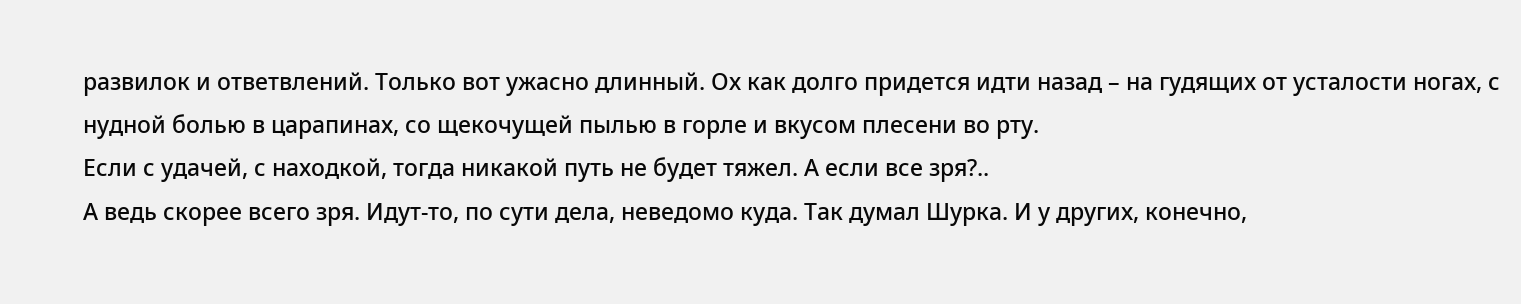развилок и ответвлений. Только вот ужасно длинный. Ох как долго придется идти назад – на гудящих от усталости ногах, с нудной болью в царапинах, со щекочущей пылью в горле и вкусом плесени во рту.
Если с удачей, с находкой, тогда никакой путь не будет тяжел. А если все зря?..
А ведь скорее всего зря. Идут-то, по сути дела, неведомо куда. Так думал Шурка. И у других, конечно,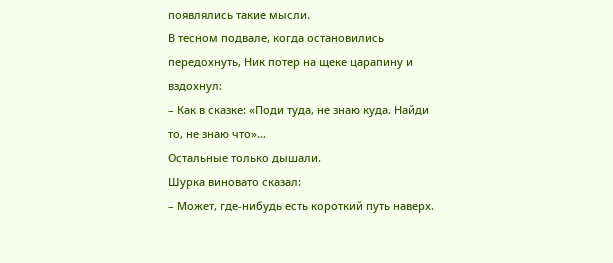появлялись такие мысли.
В тесном подвале, когда остановились передохнуть, Ник потер на щеке царапину и вздохнул:
– Как в сказке: «Поди туда, не знаю куда. Найди то, не знаю что»…
Остальные только дышали.
Шурка виновато сказал:
– Может, где-нибудь есть короткий путь наверх.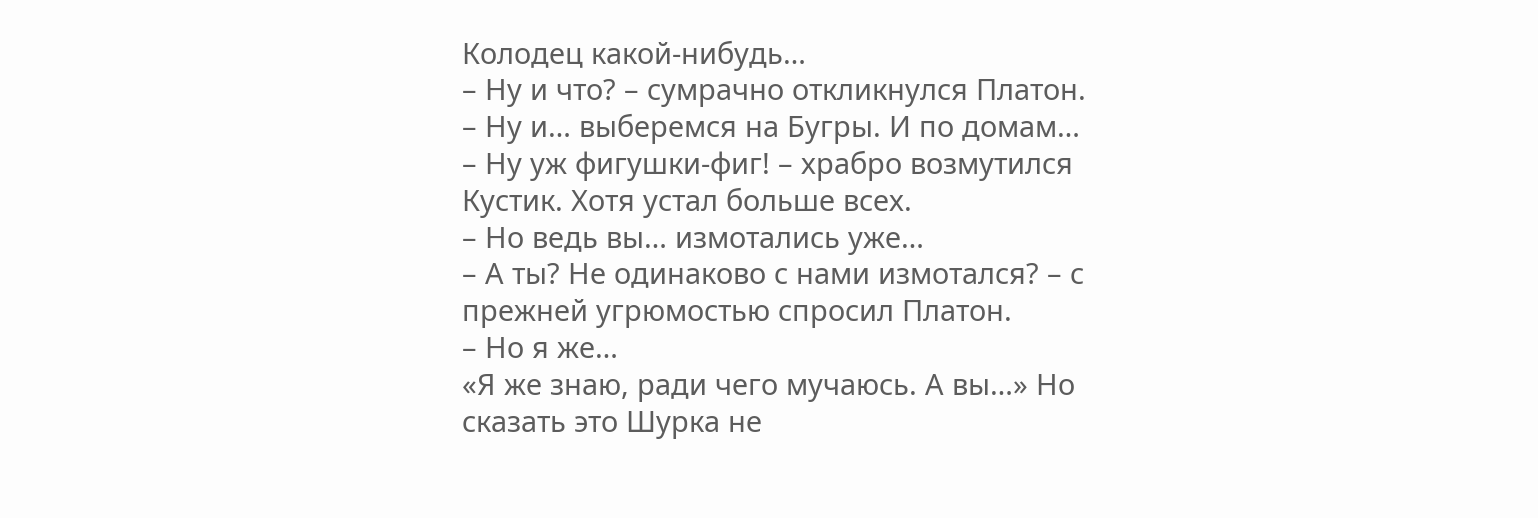Колодец какой-нибудь…
– Ну и что? – сумрачно откликнулся Платон.
– Ну и… выберемся на Бугры. И по домам…
– Ну уж фигушки-фиг! – храбро возмутился Кустик. Хотя устал больше всех.
– Но ведь вы… измотались уже…
– А ты? Не одинаково с нами измотался? – с прежней угрюмостью спросил Платон.
– Но я же…
«Я же знаю, ради чего мучаюсь. А вы…» Но сказать это Шурка не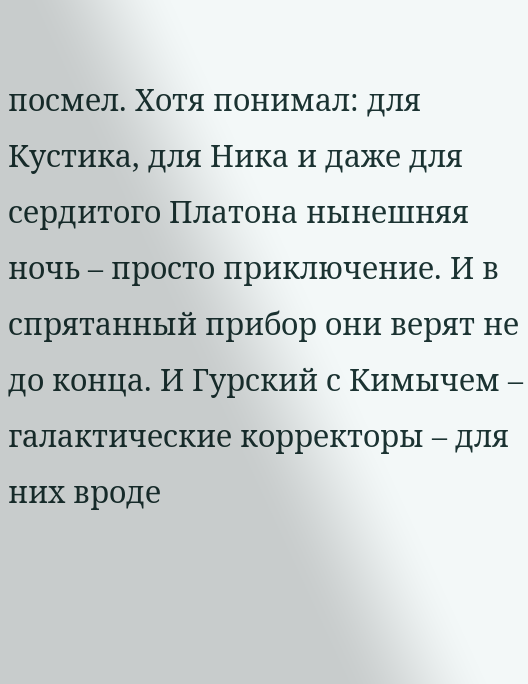посмел. Хотя понимал: для Кустика, для Ника и даже для сердитого Платона нынешняя ночь – просто приключение. И в спрятанный прибор они верят не до конца. И Гурский с Кимычем – галактические корректоры – для них вроде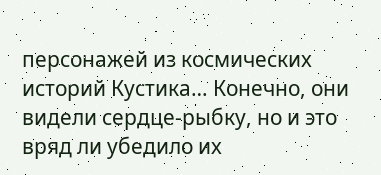персонажей из космических историй Кустика… Конечно, они видели сердце-рыбку, но и это вряд ли убедило их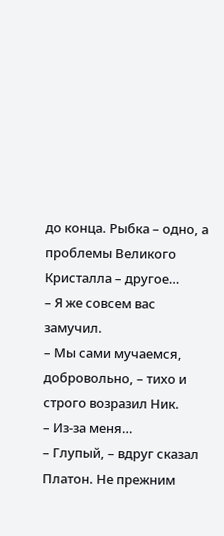до конца. Рыбка – одно, а проблемы Великого Кристалла – другое…
– Я же совсем вас замучил.
– Мы сами мучаемся, добровольно, – тихо и строго возразил Ник.
– Из-за меня…
– Глупый, – вдруг сказал Платон. Не прежним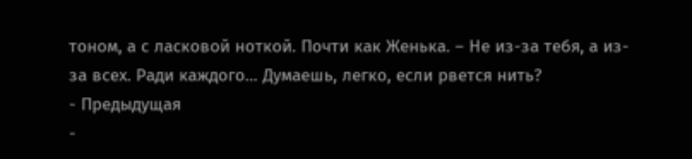тоном, а с ласковой ноткой. Почти как Женька. – Не из-за тебя, а из-за всех. Ради каждого… Думаешь, легко, если рвется нить?
- Предыдущая
-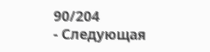90/204
- Следующая